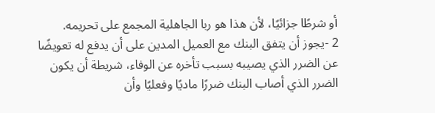أو شرطًا جزائيًا، لأن هذا هو ربا الجاهلية المجمع على تحريمه.
2 -يجوز أن يتفق البنك مع العميل المدين على أن يدفع له تعويضًا عن الضرر الذي يصيبه بسبب تأخره عن الوفاء، شريطة أن يكون الضرر الذي أصاب البنك ضررًا ماديًا وفعليًا وأن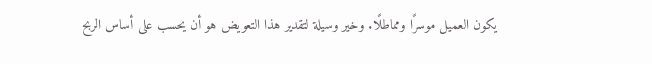يكون العميل موسرًا ومماطلًا. وخير وسيلة لتقدير هذا التعويض هو أن يحسب على أساس الربح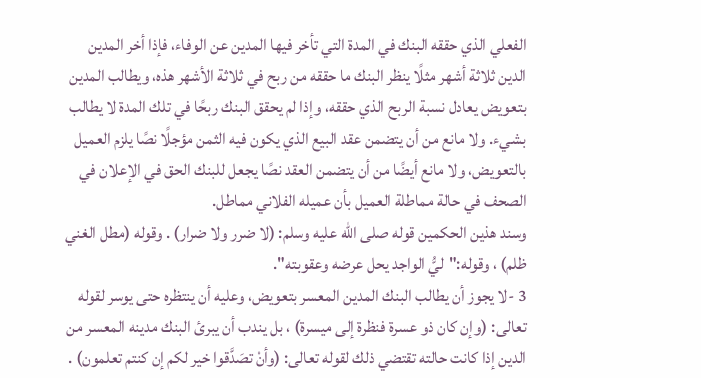الفعلي الذي حققه البنك في المدة التي تأخر فيها المدين عن الوفاء، فإذا أخر المدين الدين ثلاثة أشهر مثلًا ينظر البنك ما حققه من ربح في ثلاثة الأشهر هذه، ويطالب المدين بتعويض يعادل نسبة الربح الذي حققه، وإذا لم يحقق البنك ربحًا في تلك المدة لا يطالب بشيء. ولا مانع من أن يتضمن عقد البيع الذي يكون فيه الثمن مؤجلًا نصًا يلزم العميل بالتعويض، ولا مانع أيضًا من أن يتضمن العقد نصًا يجعل للبنك الحق في الإعلان في الصحف في حالة مماطلة العميل بأن عميله الفلاني مماطل.
وسند هذين الحكمين قوله صلى الله عليه وسلم: (لا ضرر ولا ضرار) . وقوله (مطل الغني ظلم) ، وقوله:"ليُّ الواجد يحل عرضه وعقوبته".
3 -لا يجوز أن يطالب البنك المدين المعسر بتعويض، وعليه أن ينتظره حتى يوسر لقوله تعالى: (وإن كان ذو عسرة فنظرة إلى ميسرة) ، بل يندب أن يبرئ البنك مدينه المعسر من الدين إذا كانت حالته تقتضي ذلك لقوله تعالى: (وأنْ تصَدَّقوا خير لكم إن كنتم تعلمون) .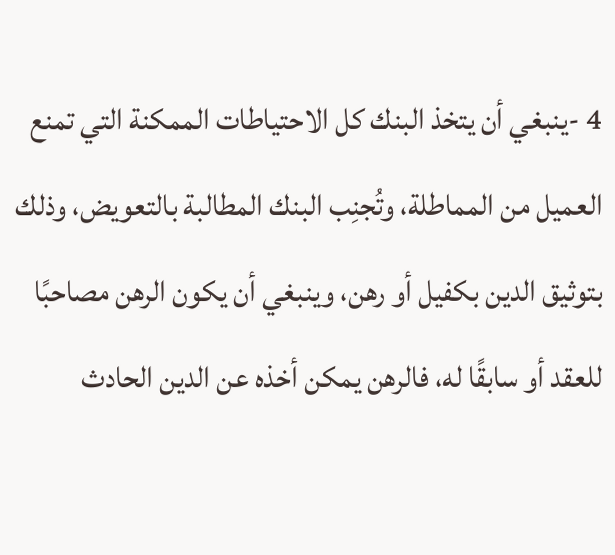4 -ينبغي أن يتخذ البنك كل الاحتياطات الممكنة التي تمنع العميل من المماطلة، وتُجنِب البنك المطالبة بالتعويض، وذلك بتوثيق الدين بكفيل أو رهن، وينبغي أن يكون الرهن مصاحبًا للعقد أو سابقًا له، فالرهن يمكن أخذه عن الدين الحادث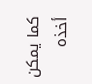كما يمكن أخذه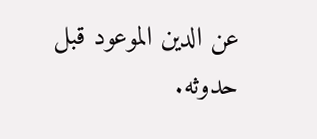عن الدين الموعود قبل حدوثه.